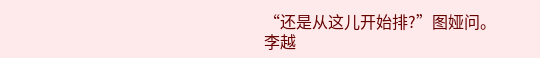“还是从这儿开始排?”图娅问。
李越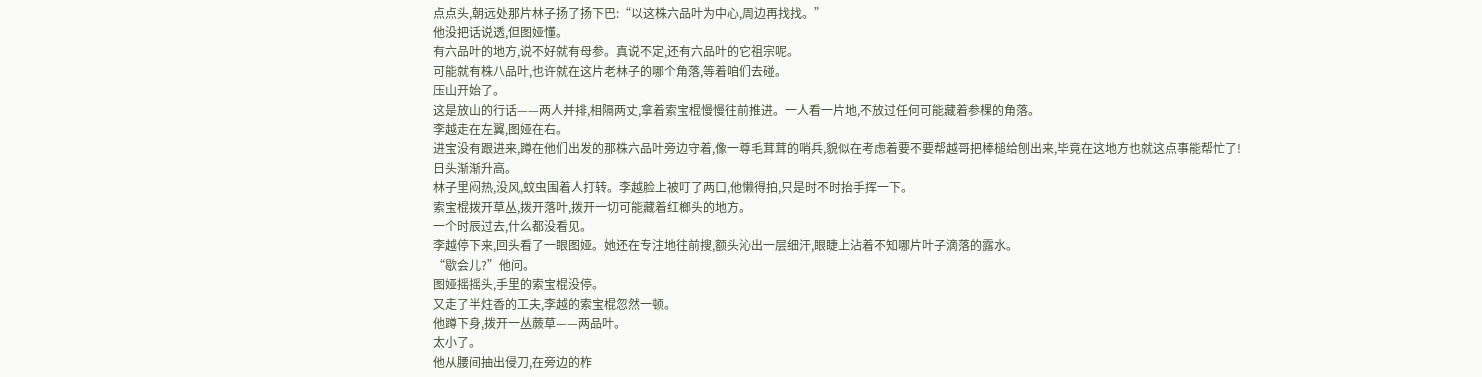点点头,朝远处那片林子扬了扬下巴:“以这株六品叶为中心,周边再找找。”
他没把话说透,但图娅懂。
有六品叶的地方,说不好就有母参。真说不定,还有六品叶的它祖宗呢。
可能就有株八品叶,也许就在这片老林子的哪个角落,等着咱们去碰。
压山开始了。
这是放山的行话——两人并排,相隔两丈,拿着索宝棍慢慢往前推进。一人看一片地,不放过任何可能藏着参棵的角落。
李越走在左翼,图娅在右。
进宝没有跟进来,蹲在他们出发的那株六品叶旁边守着,像一尊毛茸茸的哨兵,貌似在考虑着要不要帮越哥把棒槌给刨出来,毕竟在这地方也就这点事能帮忙了!
日头渐渐升高。
林子里闷热,没风,蚊虫围着人打转。李越脸上被叮了两口,他懒得拍,只是时不时抬手挥一下。
索宝棍拨开草丛,拨开落叶,拨开一切可能藏着红榔头的地方。
一个时辰过去,什么都没看见。
李越停下来,回头看了一眼图娅。她还在专注地往前搜,额头沁出一层细汗,眼睫上沾着不知哪片叶子滴落的露水。
“歇会儿?”他问。
图娅摇摇头,手里的索宝棍没停。
又走了半炷香的工夫,李越的索宝棍忽然一顿。
他蹲下身,拨开一丛蕨草——两品叶。
太小了。
他从腰间抽出侵刀,在旁边的柞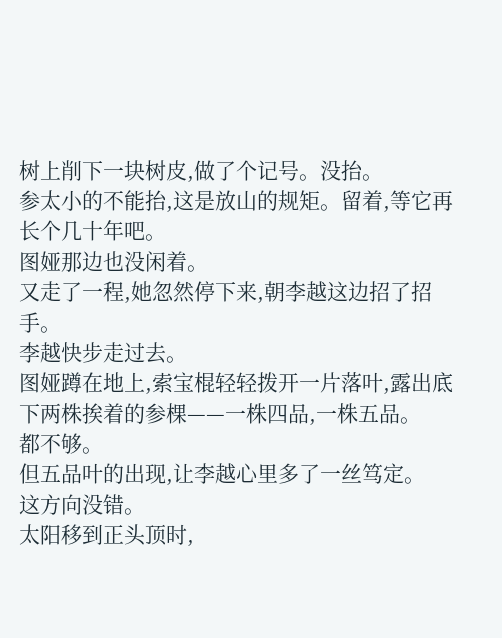树上削下一块树皮,做了个记号。没抬。
参太小的不能抬,这是放山的规矩。留着,等它再长个几十年吧。
图娅那边也没闲着。
又走了一程,她忽然停下来,朝李越这边招了招手。
李越快步走过去。
图娅蹲在地上,索宝棍轻轻拨开一片落叶,露出底下两株挨着的参棵——一株四品,一株五品。
都不够。
但五品叶的出现,让李越心里多了一丝笃定。
这方向没错。
太阳移到正头顶时,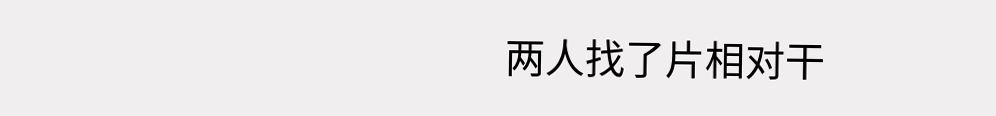两人找了片相对干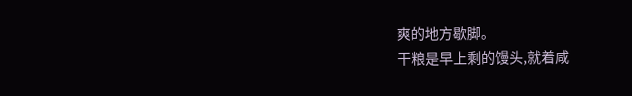爽的地方歇脚。
干粮是早上剩的馒头,就着咸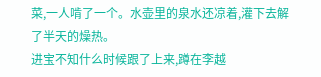菜,一人啃了一个。水壶里的泉水还凉着,灌下去解了半天的燥热。
进宝不知什么时候跟了上来,蹲在李越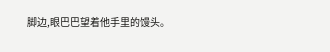脚边,眼巴巴望着他手里的馒头。